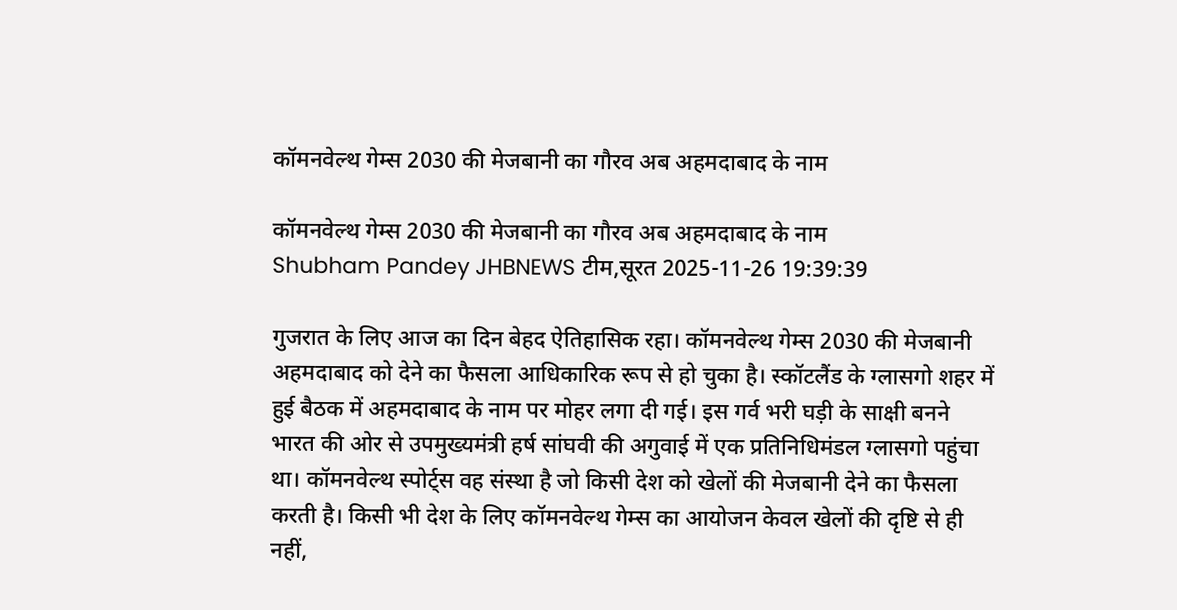कॉमनवेल्थ गेम्स 2030 की मेजबानी का गौरव अब अहमदाबाद के नाम

कॉमनवेल्थ गेम्स 2030 की मेजबानी का गौरव अब अहमदाबाद के नाम
Shubham Pandey JHBNEWS टीम,सूरत 2025-11-26 19:39:39

गुजरात के लिए आज का दिन बेहद ऐतिहासिक रहा। कॉमनवेल्थ गेम्स 2030 की मेजबानी अहमदाबाद को देने का फैसला आधिकारिक रूप से हो चुका है। स्कॉटलैंड के ग्लासगो शहर में हुई बैठक में अहमदाबाद के नाम पर मोहर लगा दी गई। इस गर्व भरी घड़ी के साक्षी बनने भारत की ओर से उपमुख्यमंत्री हर्ष सांघवी की अगुवाई में एक प्रतिनिधिमंडल ग्लासगो पहुंचा था। कॉमनवेल्थ स्पोर्ट्स वह संस्था है जो किसी देश को खेलों की मेजबानी देने का फैसला करती है। किसी भी देश के लिए कॉमनवेल्थ गेम्स का आयोजन केवल खेलों की दृष्टि से ही नहीं,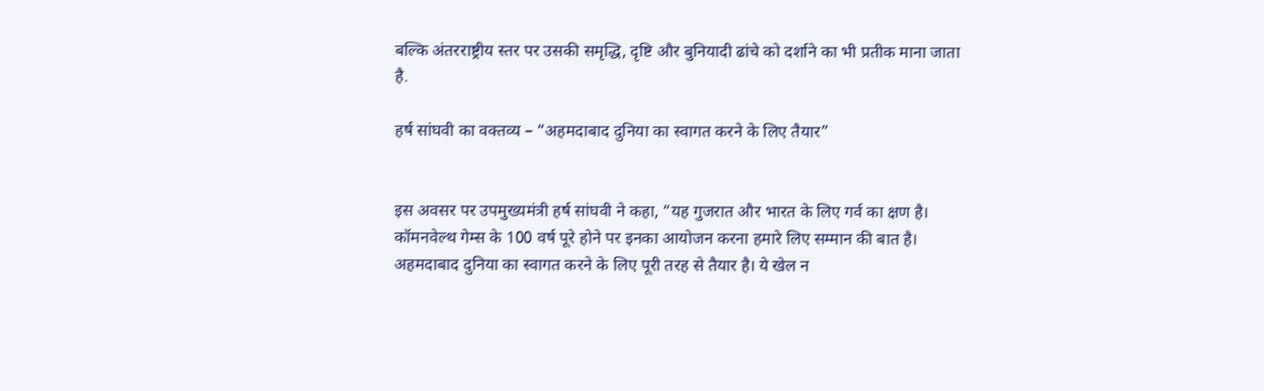बल्कि अंतरराष्ट्रीय स्तर पर उसकी समृद्धि, दृष्टि और बुनियादी ढांचे को दर्शाने का भी प्रतीक माना जाता है.

हर्ष सांघवी का वक्तव्य – “अहमदाबाद दुनिया का स्वागत करने के लिए तैयार”


इस अवसर पर उपमुख्यमंत्री हर्ष सांघवी ने कहा, “यह गुजरात और भारत के लिए गर्व का क्षण है। कॉमनवेल्थ गेम्स के 100 वर्ष पूरे होने पर इनका आयोजन करना हमारे लिए सम्मान की बात है। अहमदाबाद दुनिया का स्वागत करने के लिए पूरी तरह से तैयार है। ये खेल न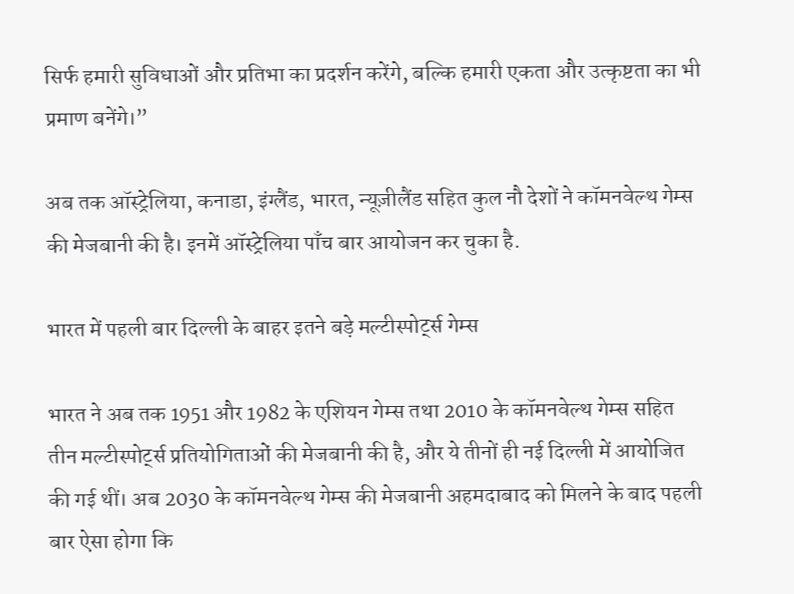सिर्फ हमारी सुविधाओं और प्रतिभा का प्रदर्शन करेंगे, बल्कि हमारी एकता और उत्कृष्टता का भी प्रमाण बनेंगे।”

अब तक ऑस्ट्रेलिया, कनाडा, इंग्लैंड, भारत, न्यूज़ीलैंड सहित कुल नौ देशों ने कॉमनवेल्थ गेम्स की मेजबानी की है। इनमें ऑस्ट्रेलिया पाँच बार आयोजन कर चुका है.

भारत में पहली बार दिल्ली के बाहर इतने बड़े मल्टीस्पोर्ट्स गेम्स

भारत ने अब तक 1951 और 1982 के एशियन गेम्स तथा 2010 के कॉमनवेल्थ गेम्स सहित तीन मल्टीस्पोर्ट्स प्रतियोगिताओं की मेजबानी की है, और ये तीनों ही नई दिल्ली में आयोजित की गई थीं। अब 2030 के कॉमनवेल्थ गेम्स की मेजबानी अहमदाबाद को मिलने के बाद पहली बार ऐसा होगा कि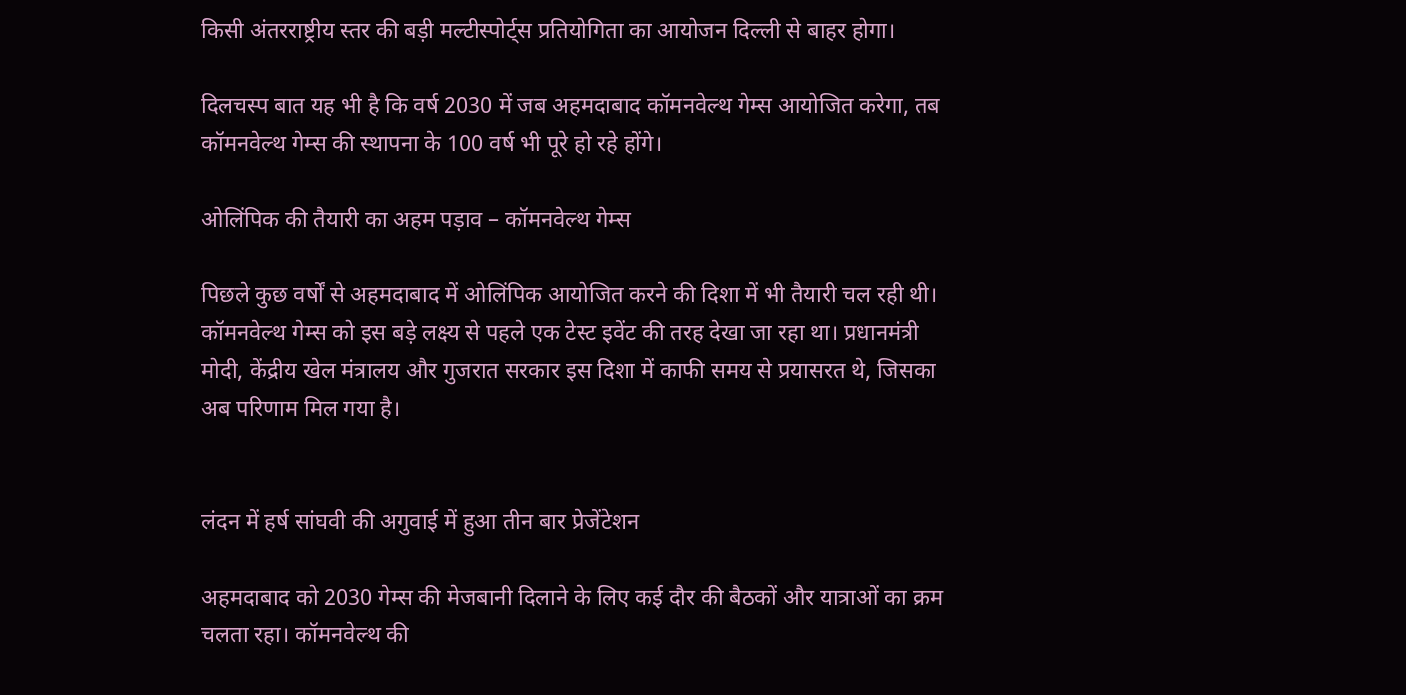किसी अंतरराष्ट्रीय स्तर की बड़ी मल्टीस्पोर्ट्स प्रतियोगिता का आयोजन दिल्ली से बाहर होगा।

दिलचस्प बात यह भी है कि वर्ष 2030 में जब अहमदाबाद कॉमनवेल्थ गेम्स आयोजित करेगा, तब कॉमनवेल्थ गेम्स की स्थापना के 100 वर्ष भी पूरे हो रहे होंगे।

ओलिंपिक की तैयारी का अहम पड़ाव – कॉमनवेल्थ गेम्स

पिछले कुछ वर्षों से अहमदाबाद में ओलिंपिक आयोजित करने की दिशा में भी तैयारी चल रही थी। कॉमनवेल्थ गेम्स को इस बड़े लक्ष्य से पहले एक टेस्ट इवेंट की तरह देखा जा रहा था। प्रधानमंत्री मोदी, केंद्रीय खेल मंत्रालय और गुजरात सरकार इस दिशा में काफी समय से प्रयासरत थे, जिसका अब परिणाम मिल गया है।


लंदन में हर्ष सांघवी की अगुवाई में हुआ तीन बार प्रेजेंटेशन

अहमदाबाद को 2030 गेम्स की मेजबानी दिलाने के लिए कई दौर की बैठकों और यात्राओं का क्रम चलता रहा। कॉमनवेल्थ की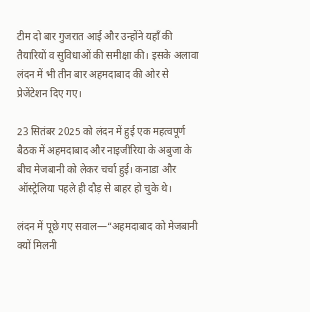टीम दो बार गुजरात आई और उन्होंने यहाँ की तैयारियों व सुविधाओं की समीक्षा की। इसके अलावा लंदन में भी तीन बार अहमदाबाद की ओर से प्रेजेंटेशन दिए गए।

23 सितंबर 2025 को लंदन में हुई एक महत्वपूर्ण बैठक में अहमदाबाद और नाइजीरिया के अबुजा के बीच मेजबानी को लेकर चर्चा हुई। कनाडा और ऑस्ट्रेलिया पहले ही दौड़ से बाहर हो चुके थे।

लंदन में पूछे गए सवाल—“अहमदाबाद को मेजबानी क्यों मिलनी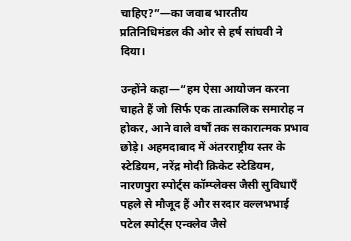चाहिए?”—का जवाब भारतीय प्रतिनिधिमंडल की ओर से हर्ष सांघवी ने दिया।

उन्होंने कहा—“हम ऐसा आयोजन करना चाहते हैं जो सिर्फ एक तात्कालिक समारोह न होकर, आने वाले वर्षों तक सकारात्मक प्रभाव छोड़े। अहमदाबाद में अंतरराष्ट्रीय स्तर के स्टेडियम, नरेंद्र मोदी क्रिकेट स्टेडियम, नारणपुरा स्पोर्ट्स कॉम्प्लेक्स जैसी सुविधाएँ पहले से मौजूद हैं और सरदार वल्लभभाई पटेल स्पोर्ट्स एन्क्लेव जैसे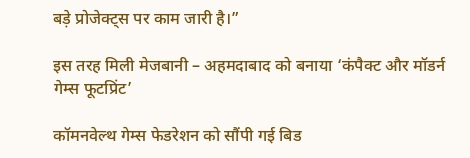बड़े प्रोजेक्ट्स पर काम जारी है।”

इस तरह मिली मेजबानी – अहमदाबाद को बनाया ‘कंपैक्ट और मॉडर्न गेम्स फूटप्रिंट’

कॉमनवेल्थ गेम्स फेडरेशन को सौंपी गई बिड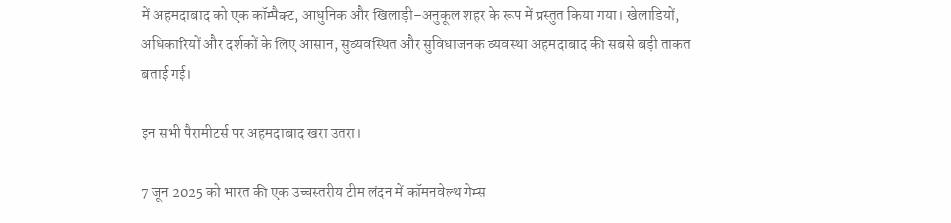में अहमदाबाद को एक कॉम्पैक्ट, आधुनिक और खिलाड़ी–अनुकूल शहर के रूप में प्रस्तुत किया गया। खेलाडियों, अधिकारियों और दर्शकों के लिए आसान, सुव्यवस्थित और सुविधाजनक व्यवस्था अहमदाबाद की सबसे बड़ी ताकत बताई गई।

इन सभी पैरामीटर्स पर अहमदाबाद खरा उतरा।

7 जून 2025 को भारत की एक उच्चस्तरीय टीम लंदन में कॉमनवेल्थ गेम्स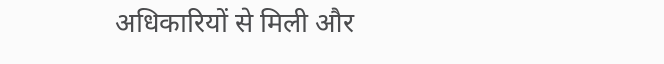अधिकारियों से मिली और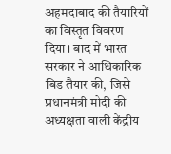अहमदाबाद की तैयारियों का विस्तृत विवरण दिया। बाद में भारत सरकार ने आधिकारिक बिड तैयार की, जिसे प्रधानमंत्री मोदी की अध्यक्षता वाली केंद्रीय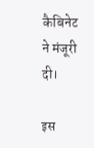कैबिनेट ने मंजूरी दी।

इस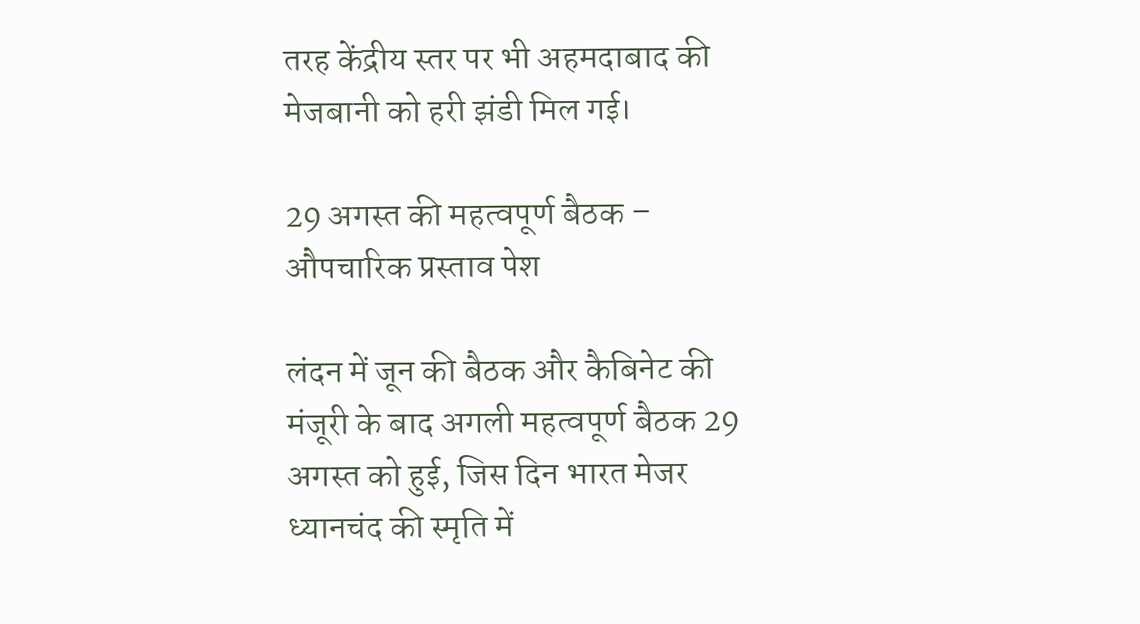तरह केंद्रीय स्तर पर भी अहमदाबाद की मेजबानी को हरी झंडी मिल गई।

29 अगस्त की महत्वपूर्ण बैठक – औपचारिक प्रस्ताव पेश

लंदन में जून की बैठक और कैबिनेट की मंजूरी के बाद अगली महत्वपूर्ण बैठक 29 अगस्त को हुई, जिस दिन भारत मेजर ध्यानचंद की स्मृति में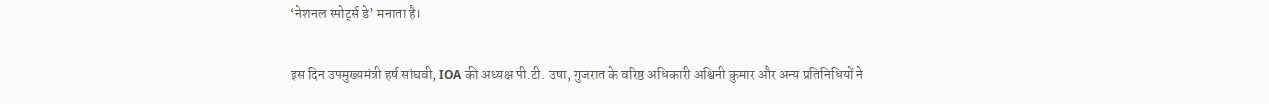‘नेशनल स्पोर्ट्स डे’ मनाता है।

इस दिन उपमुख्यमंत्री हर्ष सांघवी, IOA की अध्यक्ष पी.टी. उषा, गुजरात के वरिष्ठ अधिकारी अश्विनी कुमार और अन्य प्रतिनिधियों ने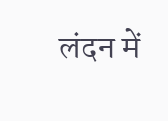लंदन में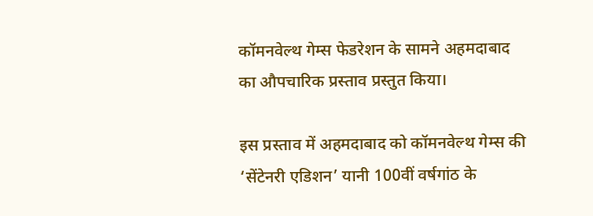कॉमनवेल्थ गेम्स फेडरेशन के सामने अहमदाबाद का औपचारिक प्रस्ताव प्रस्तुत किया।

इस प्रस्ताव में अहमदाबाद को कॉमनवेल्थ गेम्स की ‘सेंटेनरी एडिशन’ यानी 100वीं वर्षगांठ के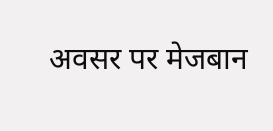अवसर पर मेजबान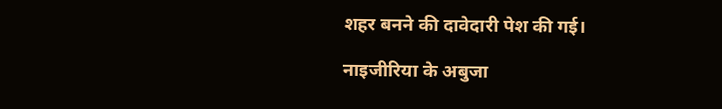शहर बनने की दावेदारी पेश की गई।

नाइजीरिया के अबुजा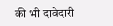की भी दावेदारी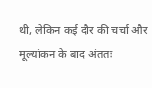थी, लेकिन कई दौर की चर्चा और मूल्यांकन के बाद अंततः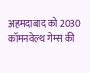अहमदाबाद को 2030 कॉमनवेल्थ गेम्स की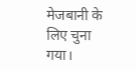मेजबानी के लिए चुना गया।